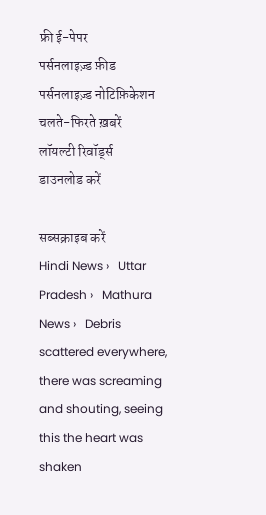फ्री ई-पेपर
पर्सनलाइज़्ड फ़ीड
पर्सनलाइज़्ड नोटिफ़िकेशन
चलते-फिरते ख़बरें
लॉयल्टी रिवॉर्ड्स
डाउनलोड करें

सब्सक्राइब करें
Hindi News ›   Uttar Pradesh ›   Mathura News ›   Debris scattered everywhere, there was screaming and shouting, seeing this the heart was shaken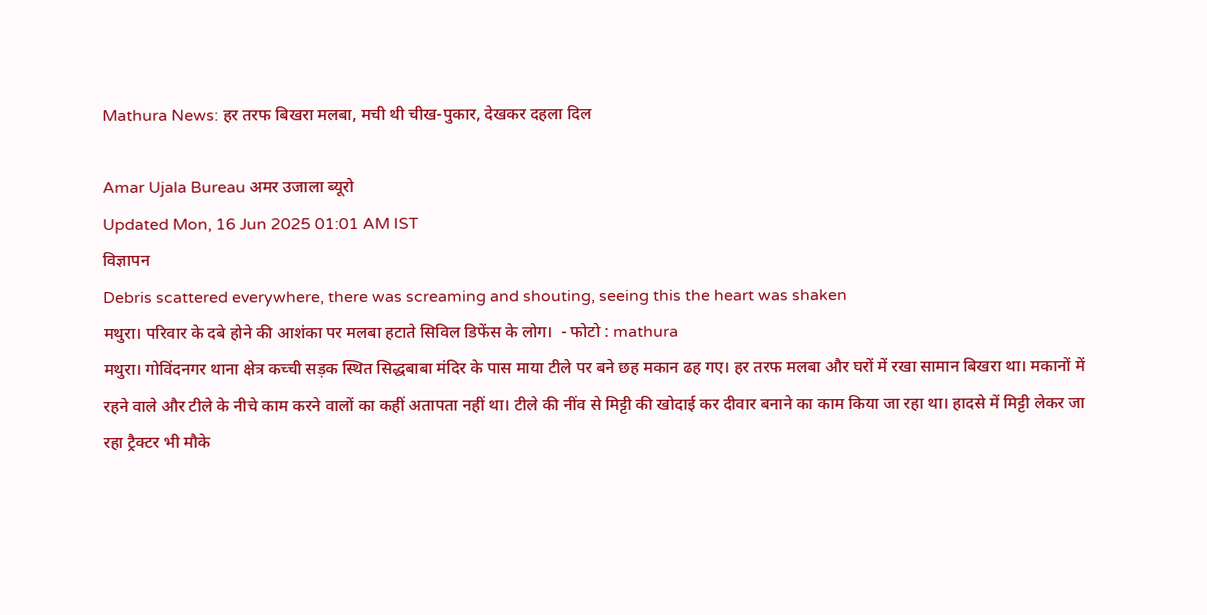Mathura News: हर तरफ बिखरा मलबा, मची थी चीख-पुकार, देखकर दहला दिल

Amar Ujala Bureau अमर उजाला ब्यूरो
Updated Mon, 16 Jun 2025 01:01 AM IST
विज्ञापन
Debris scattered everywhere, there was screaming and shouting, seeing this the heart was shaken
मथुरा। परिवार के दबे होने की आशंका पर मलबा हटाते सिविल डिफेंस के लोग।  - फोटो : mathura
मथुरा। गोविंदनगर थाना क्षेत्र कच्ची सड़क स्थित सिद्धबाबा मंदिर के पास माया टीले पर बने छह मकान ढह गए। हर तरफ मलबा और घरों में रखा सामान बिखरा था। मकानों में रहने वाले और टीले के नीचे काम करने वालों का कहीं अतापता नहीं था। टीले की नींव से मिट्टी की खोदाई कर दीवार बनाने का काम किया जा रहा था। हादसे में मिट्टी लेकर जा रहा ट्रैक्टर भी मौके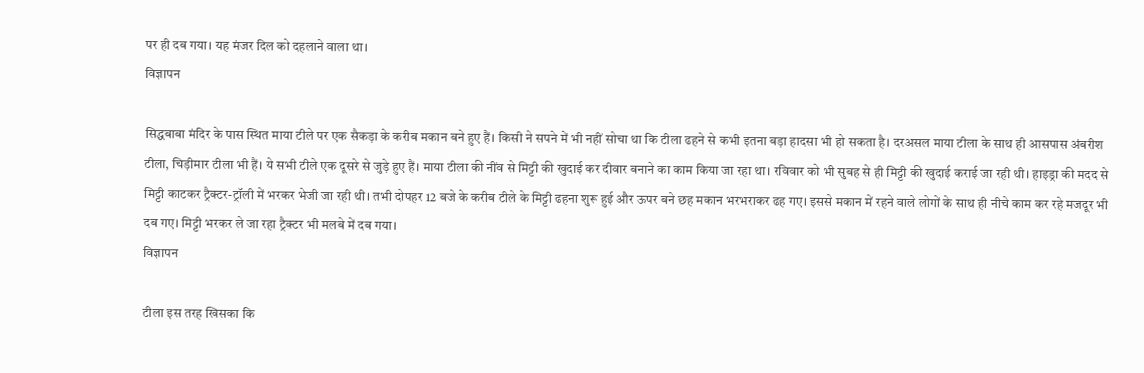पर ही दब गया। यह मंजर दिल को दहलाने वाला था।
विज्ञापन

सिद्धबाबा मंदिर के पास स्थित माया टीले पर एक सैकड़ा के करीब मकान बने हुए हैं। किसी ने सपने में भी नहीं सोचा था कि टीला ढहने से कभी इतना बड़ा हादसा भी हो सकता है। दरअसल माया टीला के साथ ही आसपास अंबरीश टीला, चिड़ीमार टीला भी हैं। ये सभी टीले एक दूसरे से जुड़े हुए हैं। माया टीला की नींव से मिट्टी की खुदाई कर दीवार बनाने का काम किया जा रहा था। रविवार को भी सुबह से ही मिट्टी की खुदाई कराई जा रही थी। हाइड्रा की मदद से मिट्टी काटकर ट्रैक्टर-ट्रॉली में भरकर भेजी जा रही थी। तभी दोपहर 12 बजे के करीब टीले के मिट्टी ढहना शुरू हुई और ऊपर बने छह मकान भरभराकर ढह गए। इससे मकान में रहने वाले लोगों के साथ ही नीचे काम कर रहे मजदूर भी दब गए। मिट्टी भरकर ले जा रहा ट्रैक्टर भी मलबे में दब गया।
विज्ञापन

टीला इस तरह खिसका कि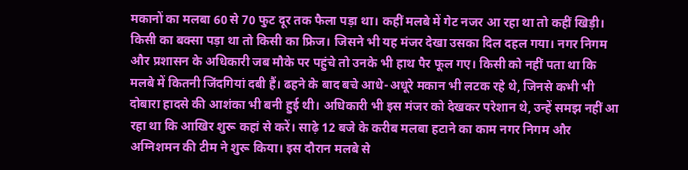मकानों का मलबा 60 से 70 फुट दूर तक फैला पड़ा था। कहीं मलबे में गेट नजर आ रहा था तो कहीं खिड़ी। किसी का बक्सा पड़ा था तो किसी का फ्रिज। जिसने भी यह मंजर देखा उसका दिल दहल गया। नगर निगम और प्रशासन के अधिकारी जब मौके पर पहुंचे तो उनके भी हाथ पैर फूल गए। किसी को नहीं पता था कि मलबे में कितनी जिंदगियां दबी हैं। ढहने के बाद बचे आधे-अधूरे मकान भी लटक रहे थे, जिनसे कभी भी दोबारा हादसे की आशंका भी बनी हुई थी। अधिकारी भी इस मंजर को देखकर परेशान थे, उन्हें समझ नहीं आ रहा था कि आखिर शुरू कहां से करें। साढ़े 12 बजे के करीब मलबा हटाने का काम नगर निगम और अग्निशमन की टीम ने शुरू किया। इस दौरान मलबे से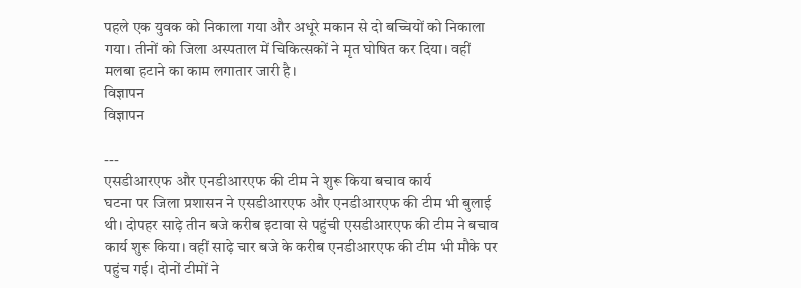पहले एक युवक को निकाला गया और अधूरे मकान से दो बच्चियों को निकाला गया। तीनों को जिला अस्पताल में चिकित्सकों ने मृत घोषित कर दिया। वहीं मलबा हटाने का काम लगातार जारी है।
विज्ञापन
विज्ञापन

---
एसडीआरएफ और एनडीआरएफ की टीम ने शुरू किया बचाव कार्य
घटना पर जिला प्रशासन ने एसडीआरएफ और एनडीआरएफ की टीम भी बुलाई थी। दोपहर साढ़े तीन बजे करीब इटावा से पहुंची एसडीआरएफ की टीम ने बचाव कार्य शुरू किया। वहीं साढ़े चार बजे के करीब एनडीआरएफ की टीम भी मौके पर पहुंच गई। दोनों टीमों ने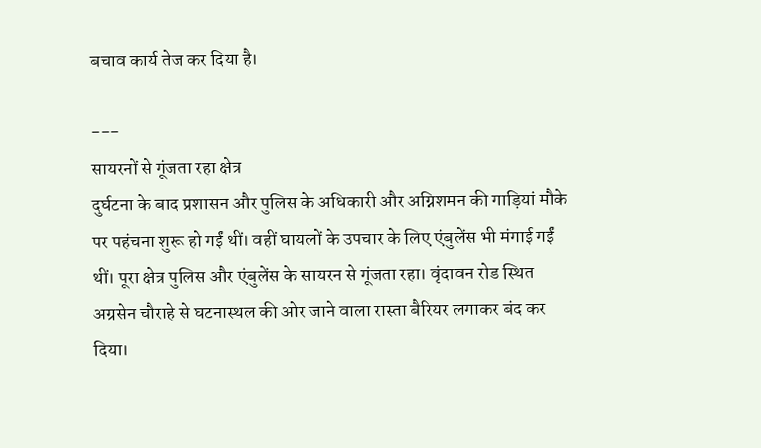बचाव कार्य तेज कर दिया है।

---
सायरनों से गूंजता रहा क्षेत्र
दुर्घटना के बाद प्रशासन और पुलिस के अधिकारी और अग्निशमन की गाड़ियां मौके पर पहंचना शुरू हो गईं थीं। वहीं घायलों के उपचार के लिए एंबुलेंस भी मंगाई गईं थीं। पूरा क्षेत्र पुलिस और एंबुलेंस के सायरन से गूंजता रहा। वृंदावन रोड स्थित अग्रसेन चौराहे से घटनास्थल की ओर जाने वाला रास्ता बैरियर लगाकर बंद कर दिया।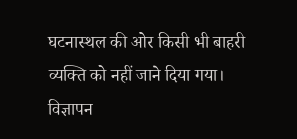घटनास्थल की ओर किसी भी बाहरी व्यक्ति को नहीं जाने दिया गया।
विज्ञापन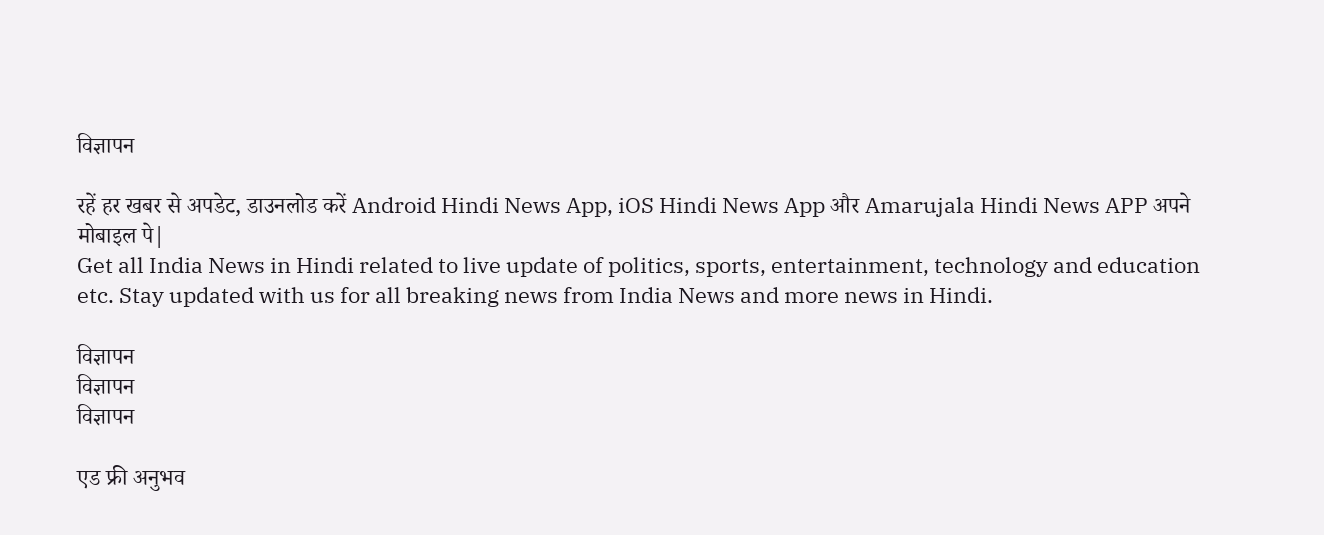विज्ञापन

रहें हर खबर से अपडेट, डाउनलोड करें Android Hindi News App, iOS Hindi News App और Amarujala Hindi News APP अपने मोबाइल पे|
Get all India News in Hindi related to live update of politics, sports, entertainment, technology and education etc. Stay updated with us for all breaking news from India News and more news in Hindi.

विज्ञापन
विज्ञापन
विज्ञापन

एड फ्री अनुभव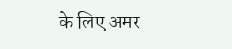के लिए अमर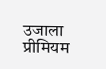उजाला प्रीमियम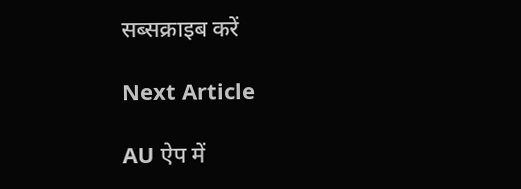सब्सक्राइब करें

Next Article

AU ऐप में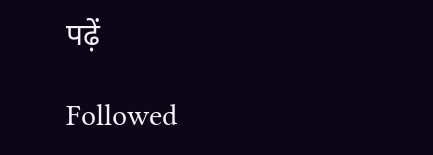पढ़ें

Followed